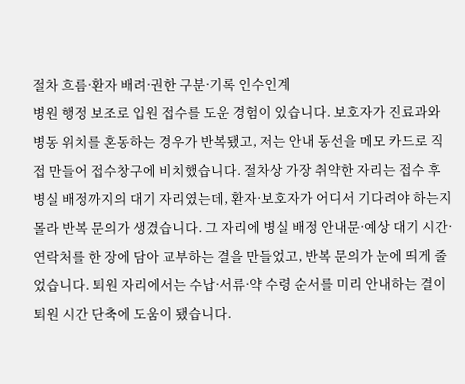절차 흐름·환자 배려·권한 구분·기록 인수인계
병원 행정 보조로 입원 접수를 도운 경험이 있습니다. 보호자가 진료과와 병동 위치를 혼동하는 경우가 반복됐고, 저는 안내 동선을 메모 카드로 직접 만들어 접수창구에 비치했습니다. 절차상 가장 취약한 자리는 접수 후 병실 배정까지의 대기 자리였는데, 환자·보호자가 어디서 기다려야 하는지 몰라 반복 문의가 생겼습니다. 그 자리에 병실 배정 안내문·예상 대기 시간·연락처를 한 장에 담아 교부하는 결을 만들었고, 반복 문의가 눈에 띄게 줄었습니다. 퇴원 자리에서는 수납·서류·약 수령 순서를 미리 안내하는 결이 퇴원 시간 단축에 도움이 됐습니다.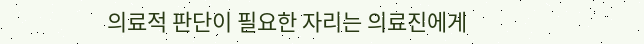의료적 판단이 필요한 자리는 의료진에게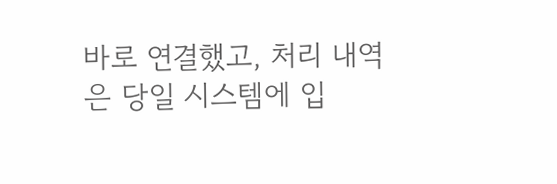바로 연결했고, 처리 내역은 당일 시스템에 입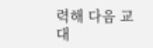력해 다음 교대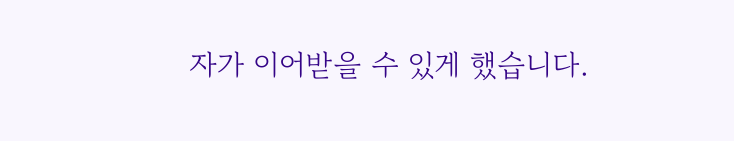자가 이어받을 수 있게 했습니다.